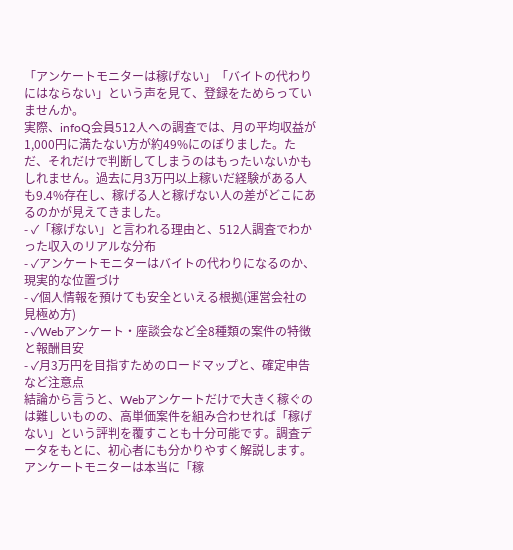「アンケートモニターは稼げない」「バイトの代わりにはならない」という声を見て、登録をためらっていませんか。
実際、infoQ会員512人への調査では、月の平均収益が1,000円に満たない方が約49%にのぼりました。ただ、それだけで判断してしまうのはもったいないかもしれません。過去に月3万円以上稼いだ経験がある人も9.4%存在し、稼げる人と稼げない人の差がどこにあるのかが見えてきました。
- ✓「稼げない」と言われる理由と、512人調査でわかった収入のリアルな分布
- ✓アンケートモニターはバイトの代わりになるのか、現実的な位置づけ
- ✓個人情報を預けても安全といえる根拠(運営会社の見極め方)
- ✓Webアンケート・座談会など全8種類の案件の特徴と報酬目安
- ✓月3万円を目指すためのロードマップと、確定申告など注意点
結論から言うと、Webアンケートだけで大きく稼ぐのは難しいものの、高単価案件を組み合わせれば「稼げない」という評判を覆すことも十分可能です。調査データをもとに、初心者にも分かりやすく解説します。
アンケートモニターは本当に「稼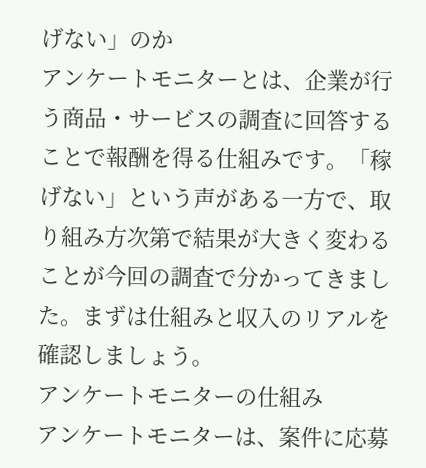げない」のか
アンケートモニターとは、企業が行う商品・サービスの調査に回答することで報酬を得る仕組みです。「稼げない」という声がある一方で、取り組み方次第で結果が大きく変わることが今回の調査で分かってきました。まずは仕組みと収入のリアルを確認しましょう。
アンケートモニターの仕組み
アンケートモニターは、案件に応募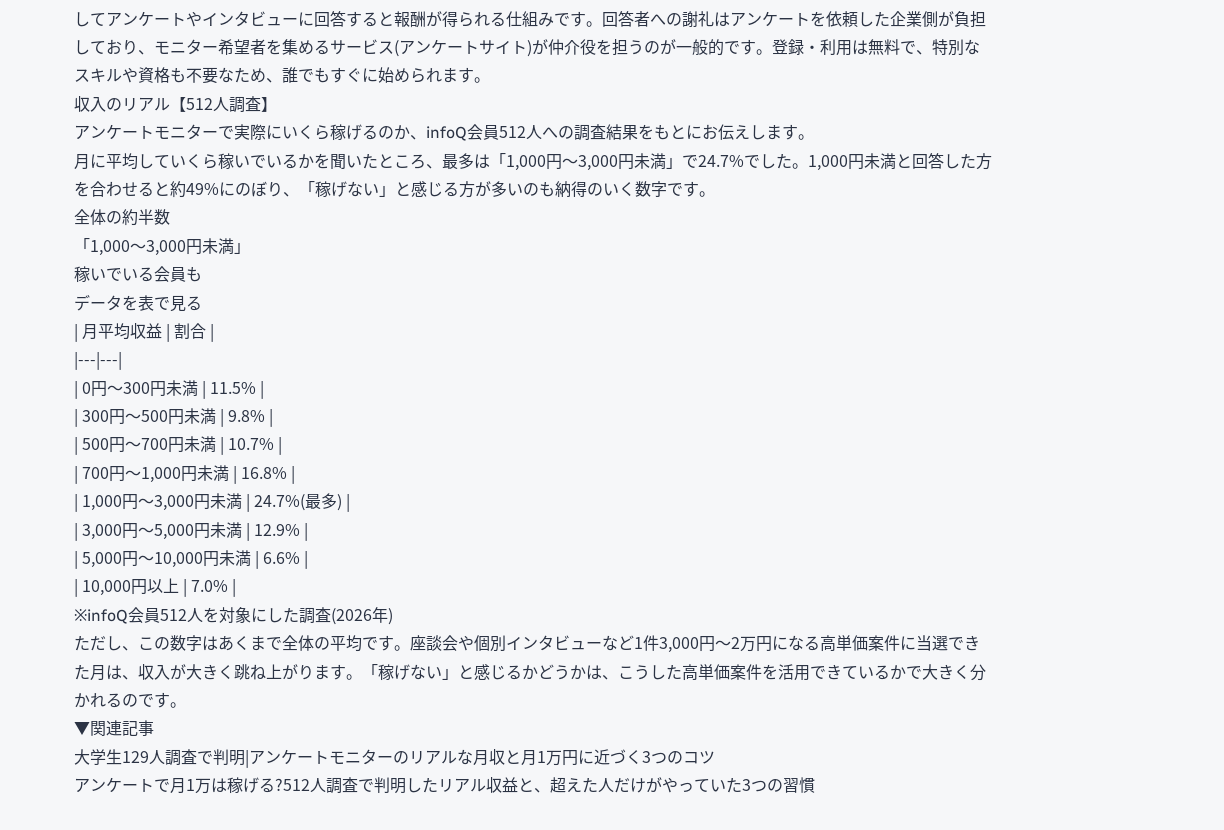してアンケートやインタビューに回答すると報酬が得られる仕組みです。回答者への謝礼はアンケートを依頼した企業側が負担しており、モニター希望者を集めるサービス(アンケートサイト)が仲介役を担うのが一般的です。登録・利用は無料で、特別なスキルや資格も不要なため、誰でもすぐに始められます。
収入のリアル【512人調査】
アンケートモニターで実際にいくら稼げるのか、infoQ会員512人への調査結果をもとにお伝えします。
月に平均していくら稼いでいるかを聞いたところ、最多は「1,000円〜3,000円未満」で24.7%でした。1,000円未満と回答した方を合わせると約49%にのぼり、「稼げない」と感じる方が多いのも納得のいく数字です。
全体の約半数
「1,000〜3,000円未満」
稼いでいる会員も
データを表で見る
| 月平均収益 | 割合 |
|---|---|
| 0円〜300円未満 | 11.5% |
| 300円〜500円未満 | 9.8% |
| 500円〜700円未満 | 10.7% |
| 700円〜1,000円未満 | 16.8% |
| 1,000円〜3,000円未満 | 24.7%(最多) |
| 3,000円〜5,000円未満 | 12.9% |
| 5,000円〜10,000円未満 | 6.6% |
| 10,000円以上 | 7.0% |
※infoQ会員512人を対象にした調査(2026年)
ただし、この数字はあくまで全体の平均です。座談会や個別インタビューなど1件3,000円〜2万円になる高単価案件に当選できた月は、収入が大きく跳ね上がります。「稼げない」と感じるかどうかは、こうした高単価案件を活用できているかで大きく分かれるのです。
▼関連記事
大学生129人調査で判明|アンケートモニターのリアルな月収と月1万円に近づく3つのコツ
アンケートで月1万は稼げる?512人調査で判明したリアル収益と、超えた人だけがやっていた3つの習慣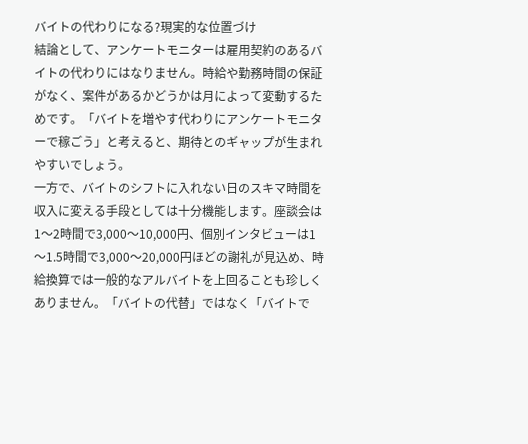バイトの代わりになる?現実的な位置づけ
結論として、アンケートモニターは雇用契約のあるバイトの代わりにはなりません。時給や勤務時間の保証がなく、案件があるかどうかは月によって変動するためです。「バイトを増やす代わりにアンケートモニターで稼ごう」と考えると、期待とのギャップが生まれやすいでしょう。
一方で、バイトのシフトに入れない日のスキマ時間を収入に変える手段としては十分機能します。座談会は1〜2時間で3,000〜10,000円、個別インタビューは1〜1.5時間で3,000〜20,000円ほどの謝礼が見込め、時給換算では一般的なアルバイトを上回ることも珍しくありません。「バイトの代替」ではなく「バイトで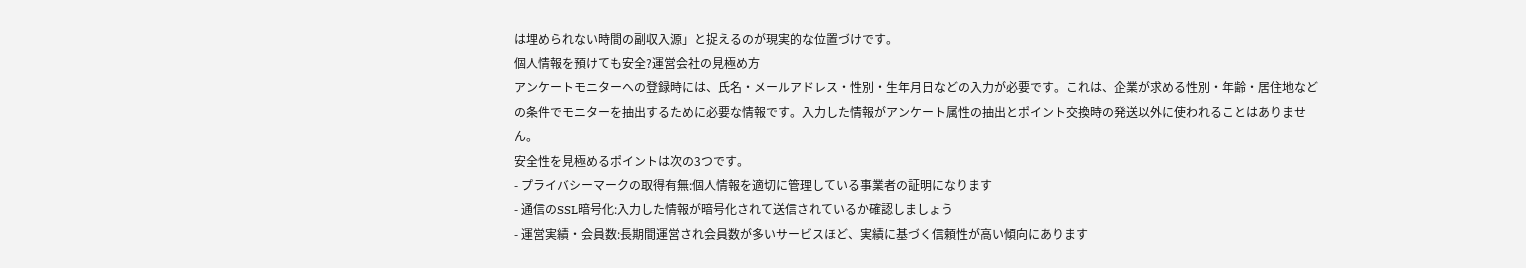は埋められない時間の副収入源」と捉えるのが現実的な位置づけです。
個人情報を預けても安全?運営会社の見極め方
アンケートモニターへの登録時には、氏名・メールアドレス・性別・生年月日などの入力が必要です。これは、企業が求める性別・年齢・居住地などの条件でモニターを抽出するために必要な情報です。入力した情報がアンケート属性の抽出とポイント交換時の発送以外に使われることはありません。
安全性を見極めるポイントは次の3つです。
- プライバシーマークの取得有無:個人情報を適切に管理している事業者の証明になります
- 通信のSSL暗号化:入力した情報が暗号化されて送信されているか確認しましょう
- 運営実績・会員数:長期間運営され会員数が多いサービスほど、実績に基づく信頼性が高い傾向にあります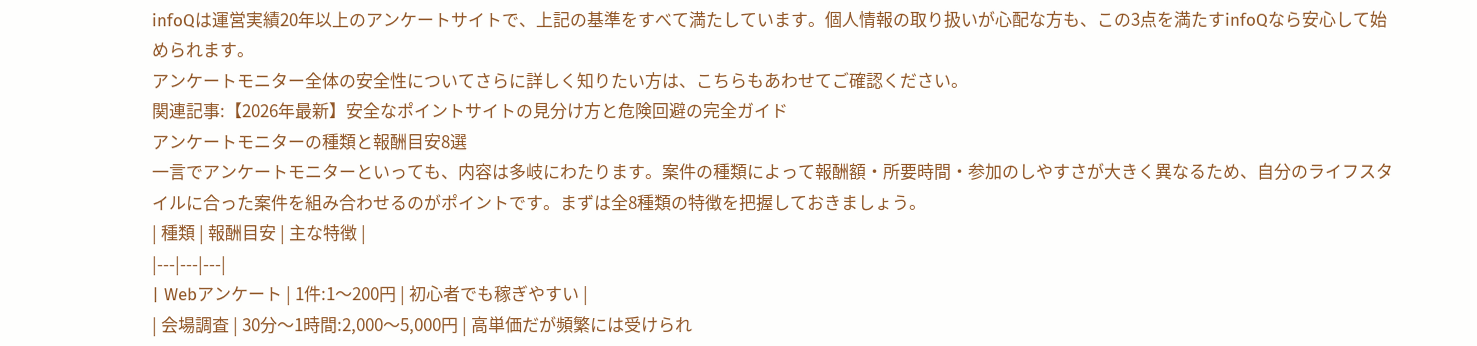infoQは運営実績20年以上のアンケートサイトで、上記の基準をすべて満たしています。個人情報の取り扱いが心配な方も、この3点を満たすinfoQなら安心して始められます。
アンケートモニター全体の安全性についてさらに詳しく知りたい方は、こちらもあわせてご確認ください。
関連記事:【2026年最新】安全なポイントサイトの見分け方と危険回避の完全ガイド
アンケートモニターの種類と報酬目安8選
一言でアンケートモニターといっても、内容は多岐にわたります。案件の種類によって報酬額・所要時間・参加のしやすさが大きく異なるため、自分のライフスタイルに合った案件を組み合わせるのがポイントです。まずは全8種類の特徴を把握しておきましょう。
| 種類 | 報酬目安 | 主な特徴 |
|---|---|---|
| Webアンケート | 1件:1〜200円 | 初心者でも稼ぎやすい |
| 会場調査 | 30分〜1時間:2,000〜5,000円 | 高単価だが頻繁には受けられ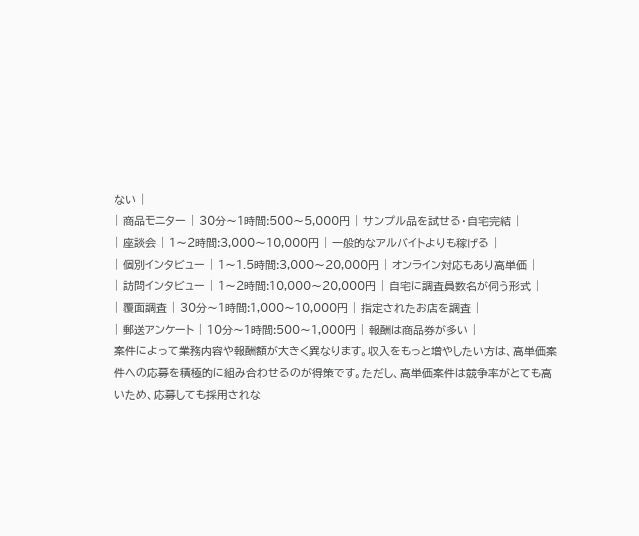ない |
| 商品モニター | 30分〜1時間:500〜5,000円 | サンプル品を試せる・自宅完結 |
| 座談会 | 1〜2時間:3,000〜10,000円 | 一般的なアルバイトよりも稼げる |
| 個別インタビュー | 1〜1.5時間:3,000〜20,000円 | オンライン対応もあり高単価 |
| 訪問インタビュー | 1〜2時間:10,000〜20,000円 | 自宅に調査員数名が伺う形式 |
| 覆面調査 | 30分〜1時間:1,000〜10,000円 | 指定されたお店を調査 |
| 郵送アンケート | 10分〜1時間:500〜1,000円 | 報酬は商品券が多い |
案件によって業務内容や報酬額が大きく異なります。収入をもっと増やしたい方は、高単価案件への応募を積極的に組み合わせるのが得策です。ただし、高単価案件は競争率がとても高いため、応募しても採用されな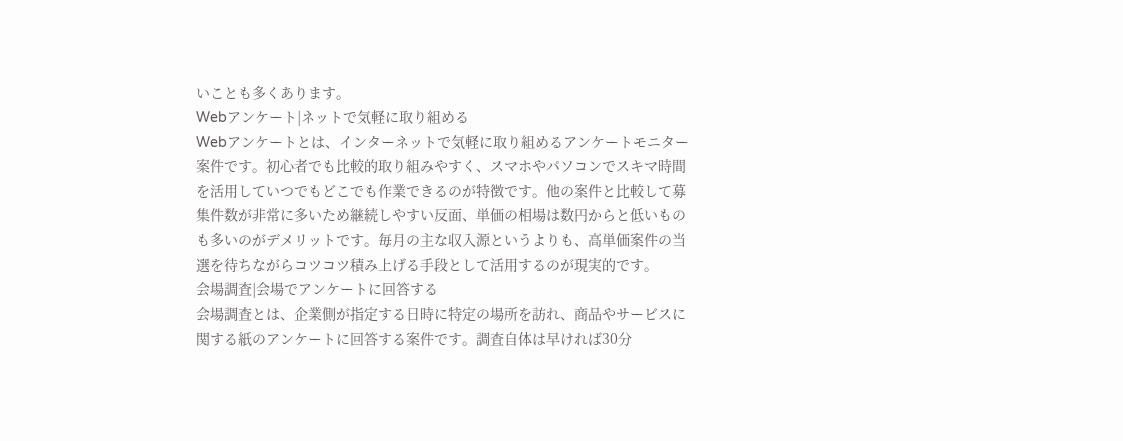いことも多くあります。
Webアンケート|ネットで気軽に取り組める
Webアンケートとは、インターネットで気軽に取り組めるアンケートモニター案件です。初心者でも比較的取り組みやすく、スマホやパソコンでスキマ時間を活用していつでもどこでも作業できるのが特徴です。他の案件と比較して募集件数が非常に多いため継続しやすい反面、単価の相場は数円からと低いものも多いのがデメリットです。毎月の主な収入源というよりも、高単価案件の当選を待ちながらコツコツ積み上げる手段として活用するのが現実的です。
会場調査|会場でアンケートに回答する
会場調査とは、企業側が指定する日時に特定の場所を訪れ、商品やサービスに関する紙のアンケートに回答する案件です。調査自体は早ければ30分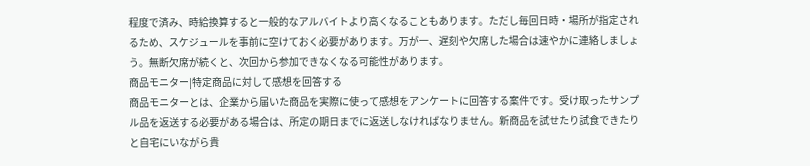程度で済み、時給換算すると一般的なアルバイトより高くなることもあります。ただし毎回日時・場所が指定されるため、スケジュールを事前に空けておく必要があります。万が一、遅刻や欠席した場合は速やかに連絡しましょう。無断欠席が続くと、次回から参加できなくなる可能性があります。
商品モニター|特定商品に対して感想を回答する
商品モニターとは、企業から届いた商品を実際に使って感想をアンケートに回答する案件です。受け取ったサンプル品を返送する必要がある場合は、所定の期日までに返送しなければなりません。新商品を試せたり試食できたりと自宅にいながら貴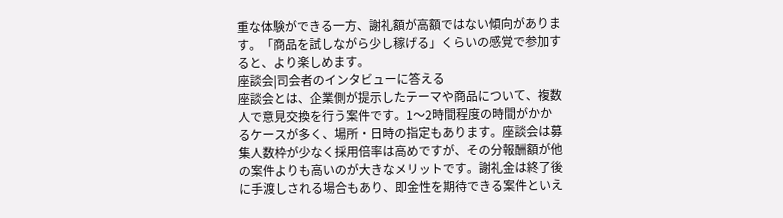重な体験ができる一方、謝礼額が高額ではない傾向があります。「商品を試しながら少し稼げる」くらいの感覚で参加すると、より楽しめます。
座談会|司会者のインタビューに答える
座談会とは、企業側が提示したテーマや商品について、複数人で意見交換を行う案件です。1〜2時間程度の時間がかかるケースが多く、場所・日時の指定もあります。座談会は募集人数枠が少なく採用倍率は高めですが、その分報酬額が他の案件よりも高いのが大きなメリットです。謝礼金は終了後に手渡しされる場合もあり、即金性を期待できる案件といえ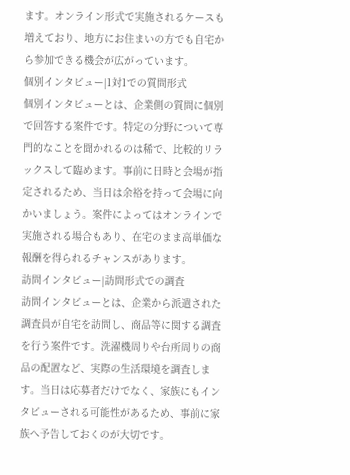ます。オンライン形式で実施されるケースも増えており、地方にお住まいの方でも自宅から参加できる機会が広がっています。
個別インタビュー|1対1での質問形式
個別インタビューとは、企業側の質問に個別で回答する案件です。特定の分野について専門的なことを聞かれるのは稀で、比較的リラックスして臨めます。事前に日時と会場が指定されるため、当日は余裕を持って会場に向かいましょう。案件によってはオンラインで実施される場合もあり、在宅のまま高単価な報酬を得られるチャンスがあります。
訪問インタビュー|訪問形式での調査
訪問インタビューとは、企業から派遣された調査員が自宅を訪問し、商品等に関する調査を行う案件です。洗濯機周りや台所周りの商品の配置など、実際の生活環境を調査します。当日は応募者だけでなく、家族にもインタビューされる可能性があるため、事前に家族へ予告しておくのが大切です。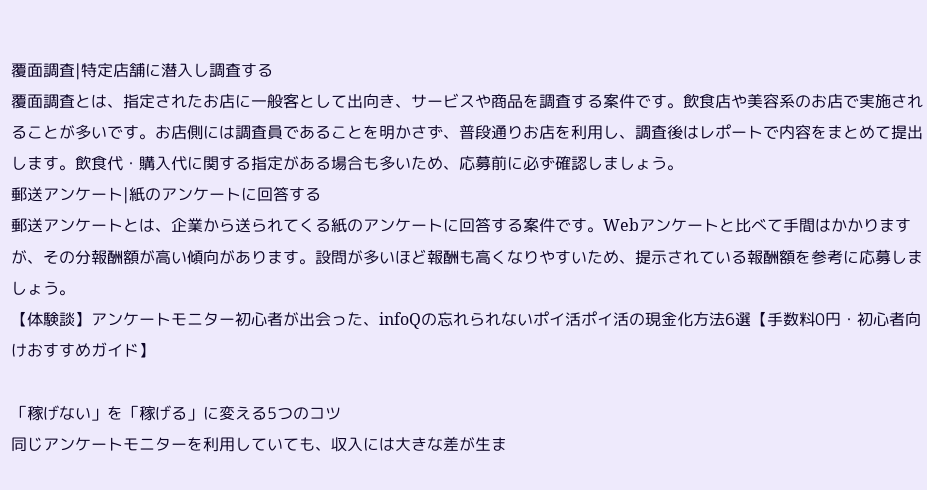覆面調査|特定店舗に潜入し調査する
覆面調査とは、指定されたお店に一般客として出向き、サービスや商品を調査する案件です。飲食店や美容系のお店で実施されることが多いです。お店側には調査員であることを明かさず、普段通りお店を利用し、調査後はレポートで内容をまとめて提出します。飲食代・購入代に関する指定がある場合も多いため、応募前に必ず確認しましょう。
郵送アンケート|紙のアンケートに回答する
郵送アンケートとは、企業から送られてくる紙のアンケートに回答する案件です。Webアンケートと比べて手間はかかりますが、その分報酬額が高い傾向があります。設問が多いほど報酬も高くなりやすいため、提示されている報酬額を参考に応募しましょう。
【体験談】アンケートモニター初心者が出会った、infoQの忘れられないポイ活ポイ活の現金化方法6選【手数料0円・初心者向けおすすめガイド】

「稼げない」を「稼げる」に変える5つのコツ
同じアンケートモニターを利用していても、収入には大きな差が生ま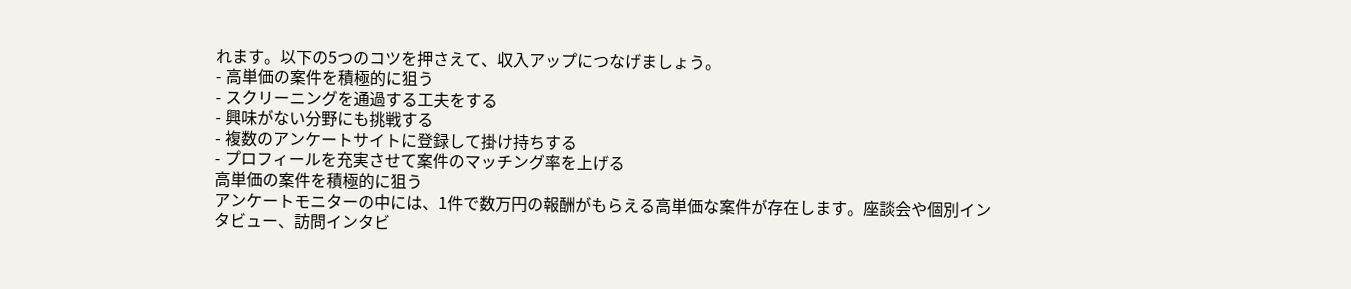れます。以下の5つのコツを押さえて、収入アップにつなげましょう。
- 高単価の案件を積極的に狙う
- スクリーニングを通過する工夫をする
- 興味がない分野にも挑戦する
- 複数のアンケートサイトに登録して掛け持ちする
- プロフィールを充実させて案件のマッチング率を上げる
高単価の案件を積極的に狙う
アンケートモニターの中には、1件で数万円の報酬がもらえる高単価な案件が存在します。座談会や個別インタビュー、訪問インタビ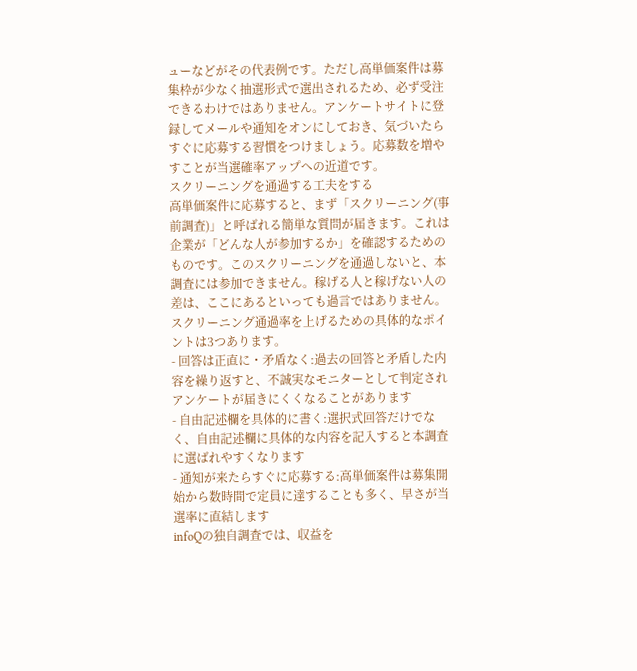ューなどがその代表例です。ただし高単価案件は募集枠が少なく抽選形式で選出されるため、必ず受注できるわけではありません。アンケートサイトに登録してメールや通知をオンにしておき、気づいたらすぐに応募する習慣をつけましょう。応募数を増やすことが当選確率アップへの近道です。
スクリーニングを通過する工夫をする
高単価案件に応募すると、まず「スクリーニング(事前調査)」と呼ばれる簡単な質問が届きます。これは企業が「どんな人が参加するか」を確認するためのものです。このスクリーニングを通過しないと、本調査には参加できません。稼げる人と稼げない人の差は、ここにあるといっても過言ではありません。
スクリーニング通過率を上げるための具体的なポイントは3つあります。
- 回答は正直に・矛盾なく:過去の回答と矛盾した内容を繰り返すと、不誠実なモニターとして判定されアンケートが届きにくくなることがあります
- 自由記述欄を具体的に書く:選択式回答だけでなく、自由記述欄に具体的な内容を記入すると本調査に選ばれやすくなります
- 通知が来たらすぐに応募する:高単価案件は募集開始から数時間で定員に達することも多く、早さが当選率に直結します
infoQの独自調査では、収益を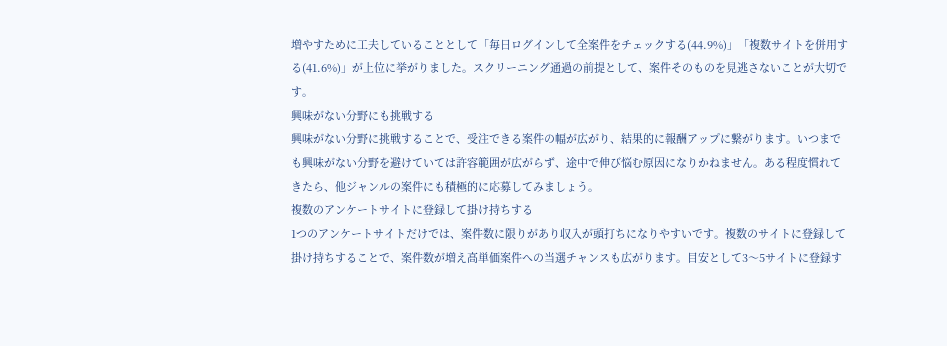増やすために工夫していることとして「毎日ログインして全案件をチェックする(44.9%)」「複数サイトを併用する(41.6%)」が上位に挙がりました。スクリーニング通過の前提として、案件そのものを見逃さないことが大切です。
興味がない分野にも挑戦する
興味がない分野に挑戦することで、受注できる案件の幅が広がり、結果的に報酬アップに繋がります。いつまでも興味がない分野を避けていては許容範囲が広がらず、途中で伸び悩む原因になりかねません。ある程度慣れてきたら、他ジャンルの案件にも積極的に応募してみましょう。
複数のアンケートサイトに登録して掛け持ちする
1つのアンケートサイトだけでは、案件数に限りがあり収入が頭打ちになりやすいです。複数のサイトに登録して掛け持ちすることで、案件数が増え高単価案件への当選チャンスも広がります。目安として3〜5サイトに登録す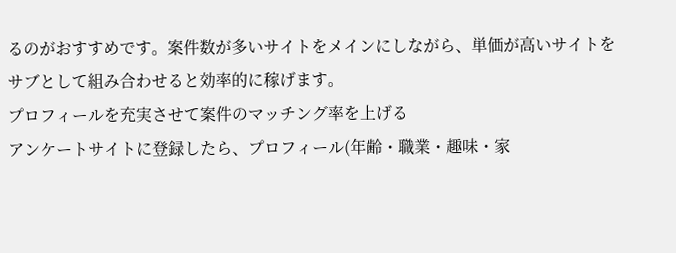るのがおすすめです。案件数が多いサイトをメインにしながら、単価が高いサイトをサブとして組み合わせると効率的に稼げます。
プロフィールを充実させて案件のマッチング率を上げる
アンケートサイトに登録したら、プロフィール(年齢・職業・趣味・家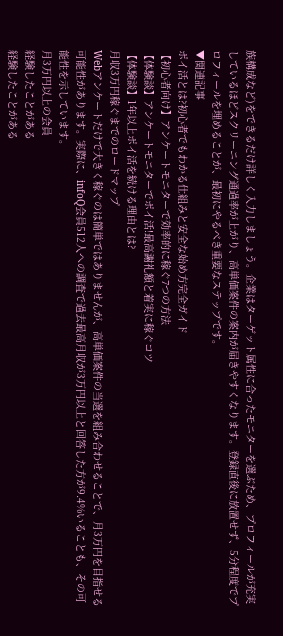族構成など)をできるだけ詳しく入力しましょう。企業はターゲット属性に合ったモニターを選ぶため、プロフィールが充実しているほどスクリーニング通過率が上がり、高単価案件の案内が届きやすくなります。登録直後に放置せず、5分程度でプロフィールを埋めることが、最初にやるべき重要なステップです。
▼関連記事
ポイ活とは?初心者でもわかる仕組みと安全な始め方完全ガイド
【初心者向け】アンケートモニターで効率的に稼ぐ7つの方法
【体験談】アンケートモニターでポイ活!最高謝礼額と着実に稼ぐコツ
【体験談】1年以上ポイ活を続ける理由とは?
月収3万円稼ぐまでのロードマップ
Webアンケートだけで大きく稼ぐのは簡単ではありませんが、高単価案件の当選を組み合わせることで、月3万円を目指せる可能性があります。実際に、infoQ会員512人への調査で過去最高月収が3万円以上と回答した方が9.4%いることも、その可能性を示しています。
月3万円以上の会員
経験したことがある
経験したことがある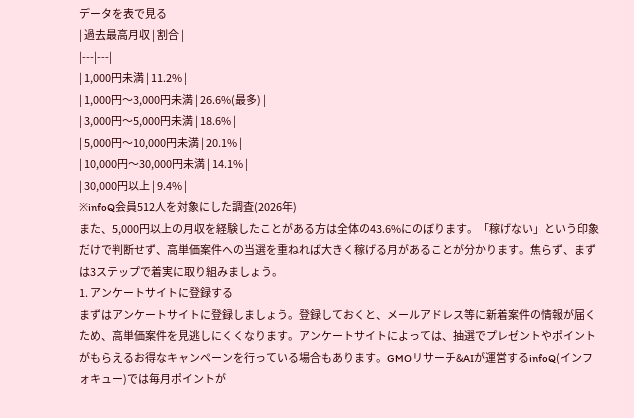データを表で見る
| 過去最高月収 | 割合 |
|---|---|
| 1,000円未満 | 11.2% |
| 1,000円〜3,000円未満 | 26.6%(最多) |
| 3,000円〜5,000円未満 | 18.6% |
| 5,000円〜10,000円未満 | 20.1% |
| 10,000円〜30,000円未満 | 14.1% |
| 30,000円以上 | 9.4% |
※infoQ会員512人を対象にした調査(2026年)
また、5,000円以上の月収を経験したことがある方は全体の43.6%にのぼります。「稼げない」という印象だけで判断せず、高単価案件への当選を重ねれば大きく稼げる月があることが分かります。焦らず、まずは3ステップで着実に取り組みましょう。
1. アンケートサイトに登録する
まずはアンケートサイトに登録しましょう。登録しておくと、メールアドレス等に新着案件の情報が届くため、高単価案件を見逃しにくくなります。アンケートサイトによっては、抽選でプレゼントやポイントがもらえるお得なキャンペーンを行っている場合もあります。GMOリサーチ&AIが運営するinfoQ(インフォキュー)では毎月ポイントが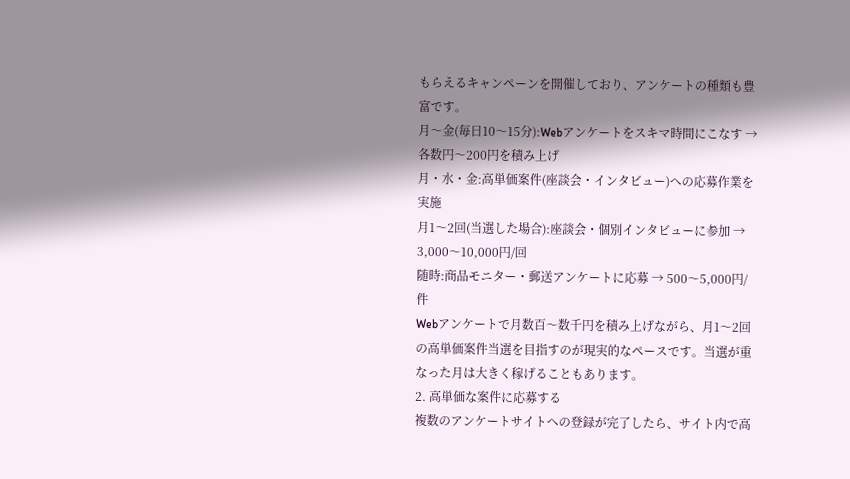もらえるキャンペーンを開催しており、アンケートの種類も豊富です。
月〜金(毎日10〜15分):Webアンケートをスキマ時間にこなす → 各数円〜200円を積み上げ
月・水・金:高単価案件(座談会・インタビュー)への応募作業を実施
月1〜2回(当選した場合):座談会・個別インタビューに参加 → 3,000〜10,000円/回
随時:商品モニター・郵送アンケートに応募 → 500〜5,000円/件
Webアンケートで月数百〜数千円を積み上げながら、月1〜2回の高単価案件当選を目指すのが現実的なペースです。当選が重なった月は大きく稼げることもあります。
2. 高単価な案件に応募する
複数のアンケートサイトへの登録が完了したら、サイト内で高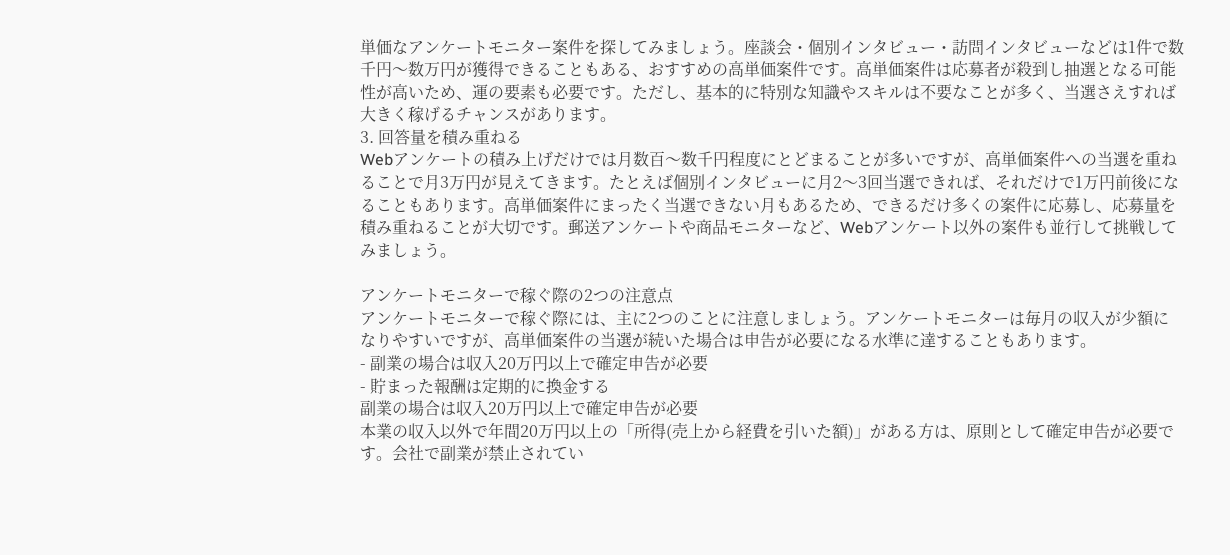単価なアンケートモニター案件を探してみましょう。座談会・個別インタビュー・訪問インタビューなどは1件で数千円〜数万円が獲得できることもある、おすすめの高単価案件です。高単価案件は応募者が殺到し抽選となる可能性が高いため、運の要素も必要です。ただし、基本的に特別な知識やスキルは不要なことが多く、当選さえすれば大きく稼げるチャンスがあります。
3. 回答量を積み重ねる
Webアンケートの積み上げだけでは月数百〜数千円程度にとどまることが多いですが、高単価案件への当選を重ねることで月3万円が見えてきます。たとえば個別インタビューに月2〜3回当選できれば、それだけで1万円前後になることもあります。高単価案件にまったく当選できない月もあるため、できるだけ多くの案件に応募し、応募量を積み重ねることが大切です。郵送アンケートや商品モニターなど、Webアンケート以外の案件も並行して挑戦してみましょう。

アンケートモニターで稼ぐ際の2つの注意点
アンケートモニターで稼ぐ際には、主に2つのことに注意しましょう。アンケートモニターは毎月の収入が少額になりやすいですが、高単価案件の当選が続いた場合は申告が必要になる水準に達することもあります。
- 副業の場合は収入20万円以上で確定申告が必要
- 貯まった報酬は定期的に換金する
副業の場合は収入20万円以上で確定申告が必要
本業の収入以外で年間20万円以上の「所得(売上から経費を引いた額)」がある方は、原則として確定申告が必要です。会社で副業が禁止されてい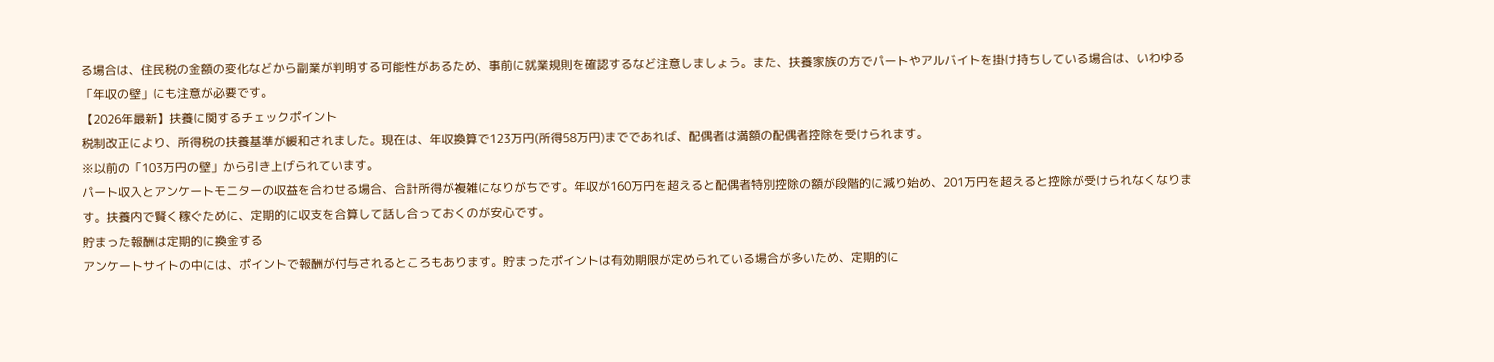る場合は、住民税の金額の変化などから副業が判明する可能性があるため、事前に就業規則を確認するなど注意しましょう。また、扶養家族の方でパートやアルバイトを掛け持ちしている場合は、いわゆる「年収の壁」にも注意が必要です。
【2026年最新】扶養に関するチェックポイント
税制改正により、所得税の扶養基準が緩和されました。現在は、年収換算で123万円(所得58万円)までであれば、配偶者は満額の配偶者控除を受けられます。
※以前の「103万円の壁」から引き上げられています。
パート収入とアンケートモニターの収益を合わせる場合、合計所得が複雑になりがちです。年収が160万円を超えると配偶者特別控除の額が段階的に減り始め、201万円を超えると控除が受けられなくなります。扶養内で賢く稼ぐために、定期的に収支を合算して話し合っておくのが安心です。
貯まった報酬は定期的に換金する
アンケートサイトの中には、ポイントで報酬が付与されるところもあります。貯まったポイントは有効期限が定められている場合が多いため、定期的に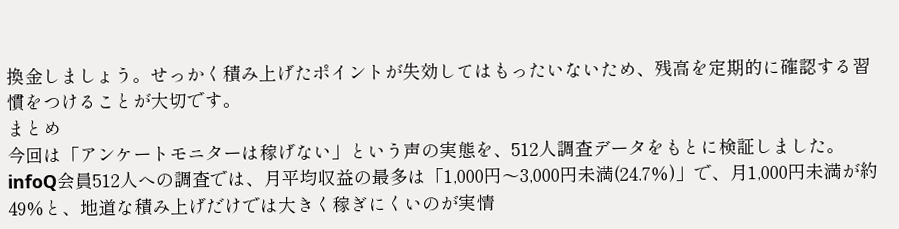換金しましょう。せっかく積み上げたポイントが失効してはもったいないため、残高を定期的に確認する習慣をつけることが大切です。
まとめ
今回は「アンケートモニターは稼げない」という声の実態を、512人調査データをもとに検証しました。
infoQ会員512人への調査では、月平均収益の最多は「1,000円〜3,000円未満(24.7%)」で、月1,000円未満が約49%と、地道な積み上げだけでは大きく稼ぎにくいのが実情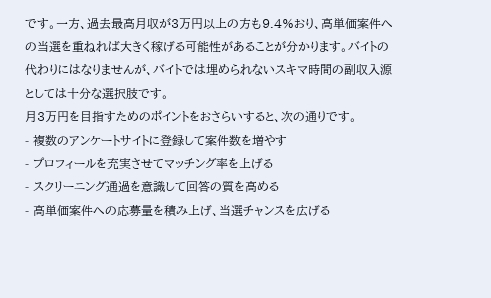です。一方、過去最高月収が3万円以上の方も9.4%おり、高単価案件への当選を重ねれば大きく稼げる可能性があることが分かります。バイトの代わりにはなりませんが、バイトでは埋められないスキマ時間の副収入源としては十分な選択肢です。
月3万円を目指すためのポイントをおさらいすると、次の通りです。
- 複数のアンケートサイトに登録して案件数を増やす
- プロフィールを充実させてマッチング率を上げる
- スクリーニング通過を意識して回答の質を高める
- 高単価案件への応募量を積み上げ、当選チャンスを広げる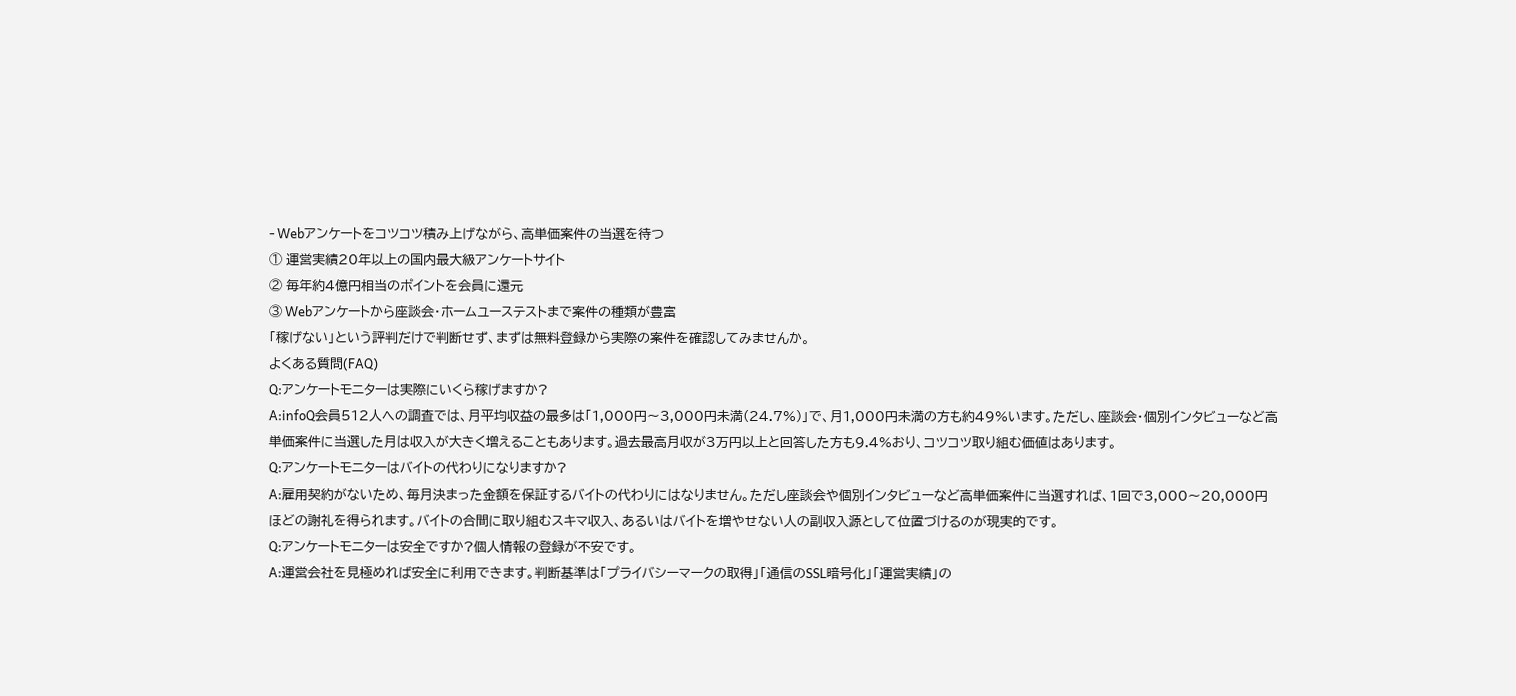- Webアンケートをコツコツ積み上げながら、高単価案件の当選を待つ
① 運営実績20年以上の国内最大級アンケートサイト
② 毎年約4億円相当のポイントを会員に還元
③ Webアンケートから座談会・ホームユーステストまで案件の種類が豊富
「稼げない」という評判だけで判断せず、まずは無料登録から実際の案件を確認してみませんか。
よくある質問(FAQ)
Q:アンケートモニターは実際にいくら稼げますか?
A:infoQ会員512人への調査では、月平均収益の最多は「1,000円〜3,000円未満(24.7%)」で、月1,000円未満の方も約49%います。ただし、座談会・個別インタビューなど高単価案件に当選した月は収入が大きく増えることもあります。過去最高月収が3万円以上と回答した方も9.4%おり、コツコツ取り組む価値はあります。
Q:アンケートモニターはバイトの代わりになりますか?
A:雇用契約がないため、毎月決まった金額を保証するバイトの代わりにはなりません。ただし座談会や個別インタビューなど高単価案件に当選すれば、1回で3,000〜20,000円ほどの謝礼を得られます。バイトの合間に取り組むスキマ収入、あるいはバイトを増やせない人の副収入源として位置づけるのが現実的です。
Q:アンケートモニターは安全ですか?個人情報の登録が不安です。
A:運営会社を見極めれば安全に利用できます。判断基準は「プライバシーマークの取得」「通信のSSL暗号化」「運営実績」の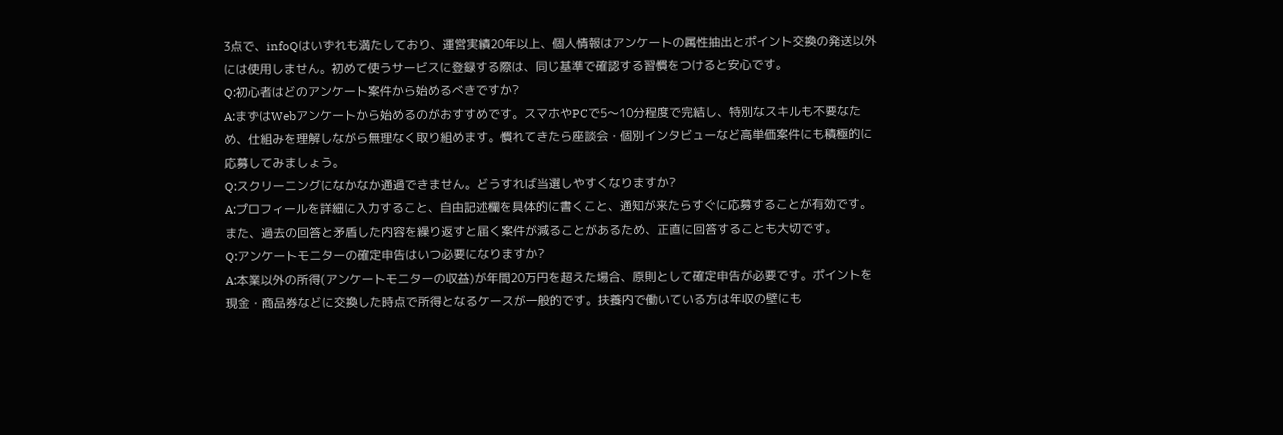3点で、infoQはいずれも満たしており、運営実績20年以上、個人情報はアンケートの属性抽出とポイント交換の発送以外には使用しません。初めて使うサービスに登録する際は、同じ基準で確認する習慣をつけると安心です。
Q:初心者はどのアンケート案件から始めるべきですか?
A:まずはWebアンケートから始めるのがおすすめです。スマホやPCで5〜10分程度で完結し、特別なスキルも不要なため、仕組みを理解しながら無理なく取り組めます。慣れてきたら座談会・個別インタビューなど高単価案件にも積極的に応募してみましょう。
Q:スクリーニングになかなか通過できません。どうすれば当選しやすくなりますか?
A:プロフィールを詳細に入力すること、自由記述欄を具体的に書くこと、通知が来たらすぐに応募することが有効です。また、過去の回答と矛盾した内容を繰り返すと届く案件が減ることがあるため、正直に回答することも大切です。
Q:アンケートモニターの確定申告はいつ必要になりますか?
A:本業以外の所得(アンケートモニターの収益)が年間20万円を超えた場合、原則として確定申告が必要です。ポイントを現金・商品券などに交換した時点で所得となるケースが一般的です。扶養内で働いている方は年収の壁にも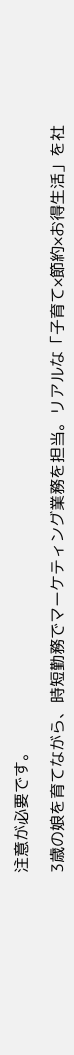注意が必要です。

3歳の娘を育てながら、時短勤務でマーケティング業務を担当。リアルな「子育て×節約×お得生活」を社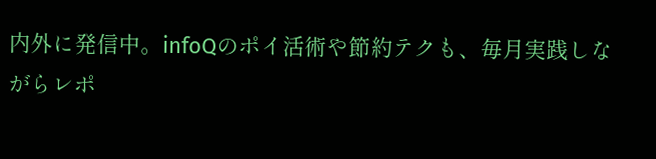内外に発信中。infoQのポイ活術や節約テクも、毎月実践しながらレポ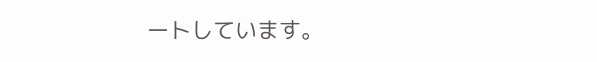ートしています。